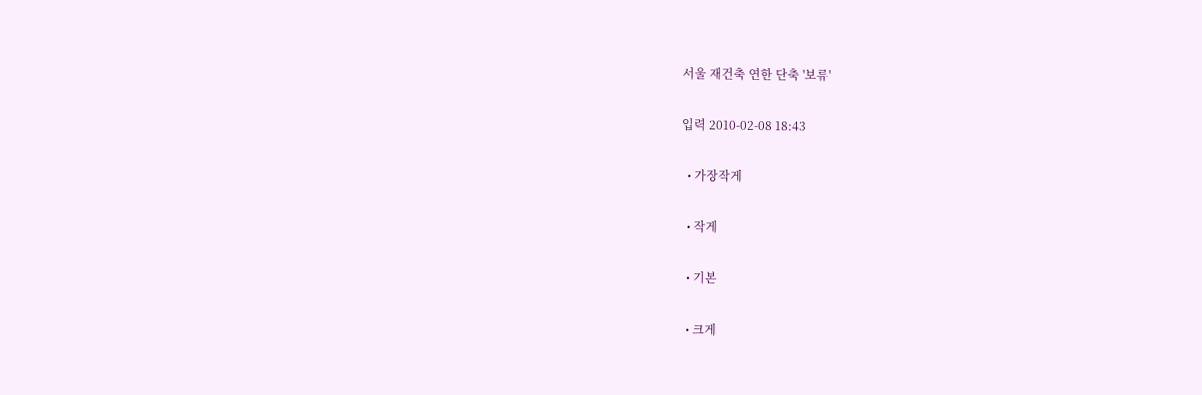서울 재건축 연한 단축 '보류'

입력 2010-02-08 18:43

  • 가장작게

  • 작게

  • 기본

  • 크게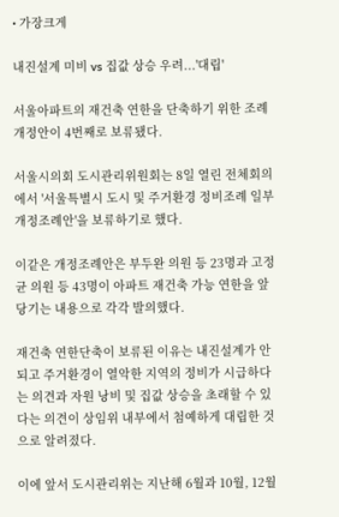• 가장크게

내진설계 미비 vs 집값 상승 우려...'대립'

서울아파트의 재건축 연한을 단축하기 위한 조례 개정안이 4번째로 보류됐다.

서울시의회 도시관리위원회는 8일 열린 전체회의에서 '서울특별시 도시 및 주거환경 정비조례 일부 개정조례안'을 보류하기로 했다.

이같은 개정조례안은 부두완 의원 등 23명과 고정균 의원 등 43명이 아파트 재건축 가능 연한을 앞당기는 내용으로 각각 발의했다.

재건축 연한단축이 보류된 이유는 내진설계가 안 되고 주거환경이 열악한 지역의 정비가 시급하다는 의견과 자원 낭비 및 집값 상승을 초래할 수 있다는 의견이 상임위 내부에서 첨예하게 대립한 것으로 알려졌다.

이에 앞서 도시관리위는 지난해 6월과 10월, 12월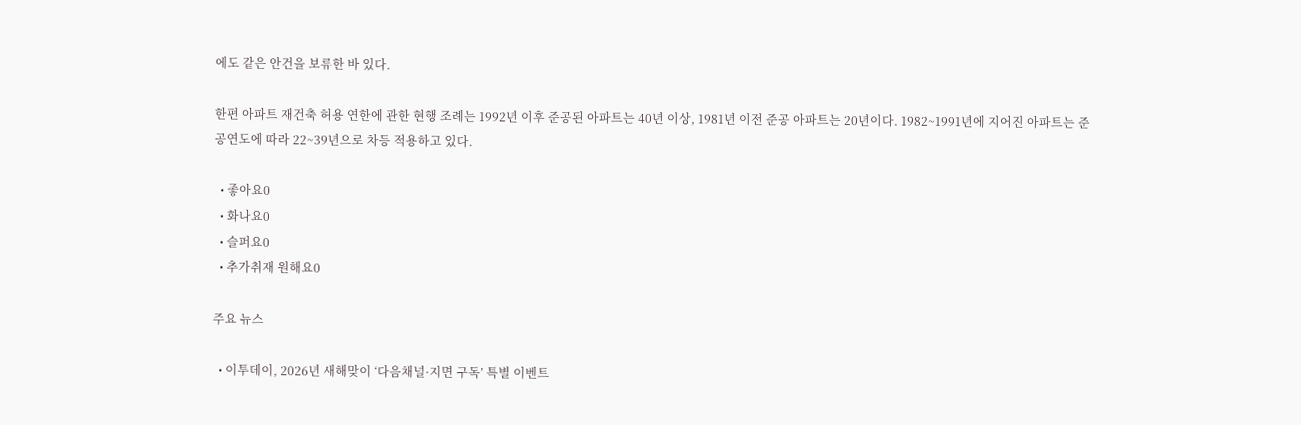에도 같은 안건을 보류한 바 있다.

한편 아파트 재건축 허용 연한에 관한 현행 조례는 1992년 이후 준공된 아파트는 40년 이상, 1981년 이전 준공 아파트는 20년이다. 1982~1991년에 지어진 아파트는 준공연도에 따라 22~39년으로 차등 적용하고 있다.

  • 좋아요0
  • 화나요0
  • 슬퍼요0
  • 추가취재 원해요0

주요 뉴스

  • 이투데이, 2026년 새해맞이 ‘다음채널·지면 구독’ 특별 이벤트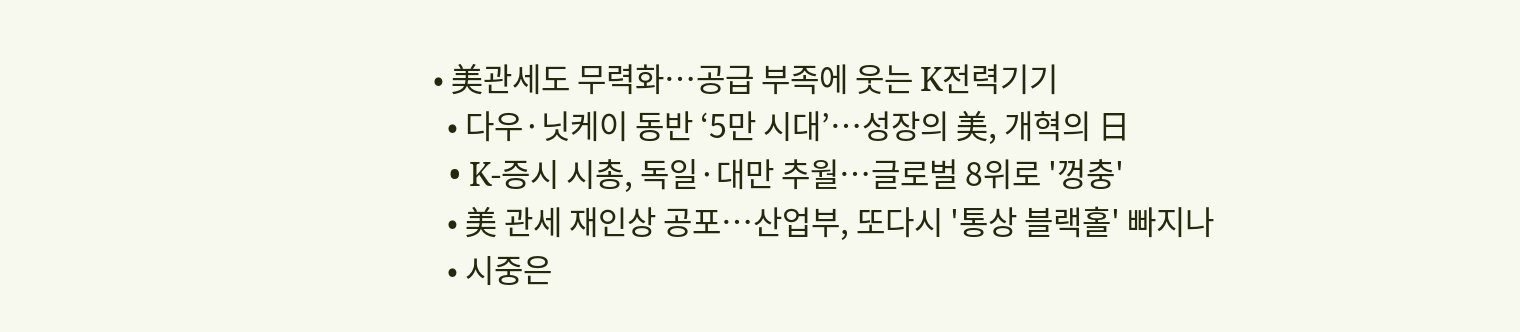• 美관세도 무력화…공급 부족에 웃는 K전력기기
  • 다우·닛케이 동반 ‘5만 시대’⋯성장의 美, 개혁의 日
  • K-증시 시총, 독일·대만 추월…글로벌 8위로 '껑충'
  • 美 관세 재인상 공포⋯산업부, 또다시 '통상 블랙홀' 빠지나
  • 시중은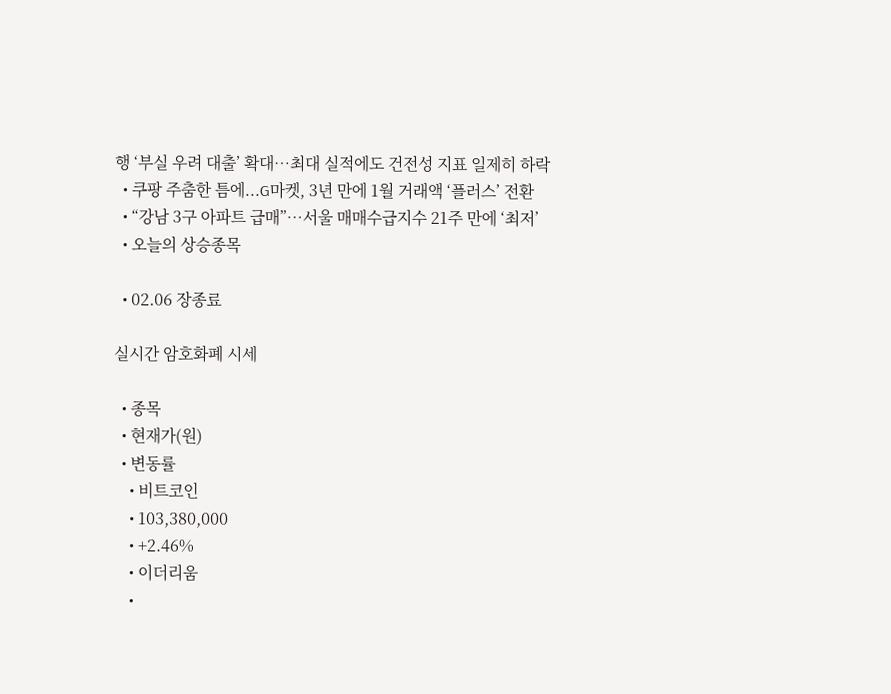행 ‘부실 우려 대출’ 확대…최대 실적에도 건전성 지표 일제히 하락
  • 쿠팡 주춤한 틈에...G마켓, 3년 만에 1월 거래액 ‘플러스’ 전환
  • “강남 3구 아파트 급매”…서울 매매수급지수 21주 만에 ‘최저’
  • 오늘의 상승종목

  • 02.06 장종료

실시간 암호화폐 시세

  • 종목
  • 현재가(원)
  • 변동률
    • 비트코인
    • 103,380,000
    • +2.46%
    • 이더리움
    •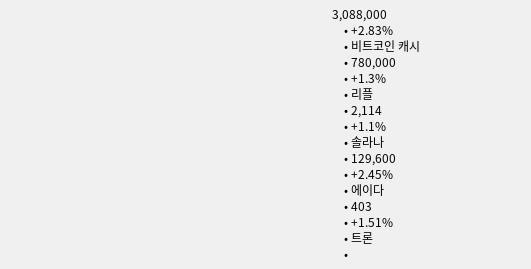3,088,000
    • +2.83%
    • 비트코인 캐시
    • 780,000
    • +1.3%
    • 리플
    • 2,114
    • +1.1%
    • 솔라나
    • 129,600
    • +2.45%
    • 에이다
    • 403
    • +1.51%
    • 트론
    •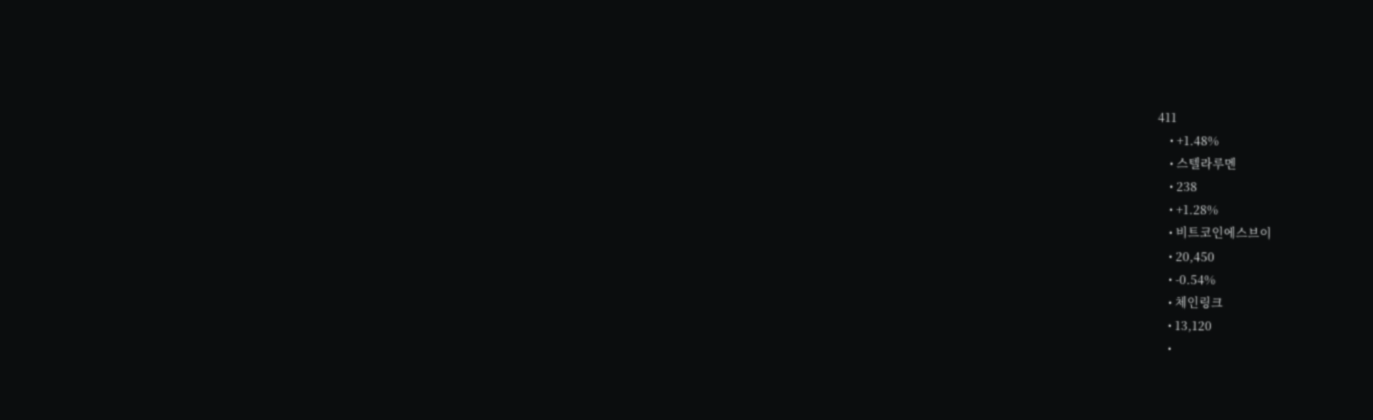411
    • +1.48%
    • 스텔라루멘
    • 238
    • +1.28%
    • 비트코인에스브이
    • 20,450
    • -0.54%
    • 체인링크
    • 13,120
    •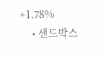+1.78%
    • 샌드박스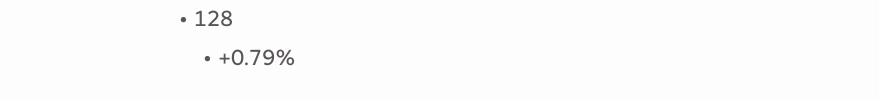• 128
    • +0.79%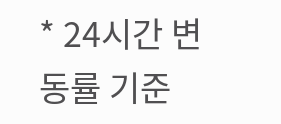* 24시간 변동률 기준